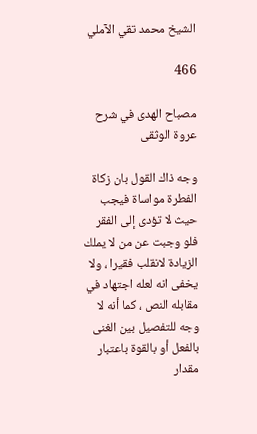الشيخ محمد تقي الآملي

466

مصباح الهدى في شرح عروة الوثقى

وجه ذاك القول بان زكاة الفطرة مواساة فيجب حيث لا تؤدى إلى الفقر فلو وجبت عن من لا يملك الزيادة لانقلب فقيرا ، ولا يخفى انه لعله اجتهاد في مقابله النص ، كما أنه لا وجه للتفصيل بين الغنى بالفعل أو بالقوة باعتبار مقدار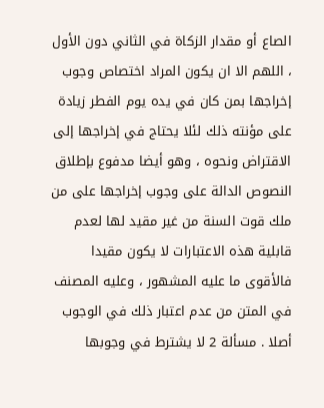الصاع أو مقدار الزكاة في الثاني دون الأول ، اللهم الا ان يكون المراد اختصاص وجوب إخراجها بمن كان في يده يوم الفطر زيادة على مؤنته ذلك لئلا يحتاج في إخراجها إلى الاقتراض ونحوه ، وهو أيضا مدفوع بإطلاق النصوص الدالة على وجوب إخراجها على من ملك قوت السنة من غير مقيد لها لعدم قابلية هذه الاعتبارات لا يكون مقيدا فالأقوى ما عليه المشهور ، وعليه المصنف في المتن من عدم اعتبار ذلك في الوجوب أصلا . مسألة 2 لا يشترط في وجوبها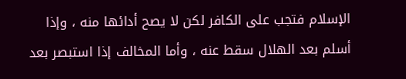الإسلام فتجب على الكافر لكن لا يصح أدائها منه ، وإذا أسلم بعد الهلال سقط عنه ، وأما المخالف إذا استبصر بعد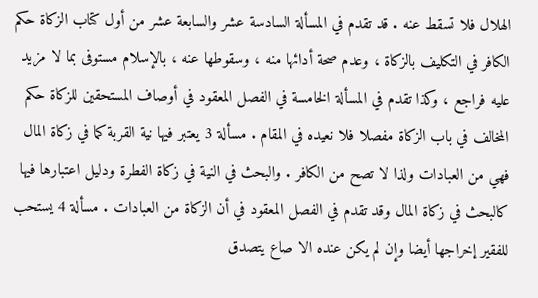الهلال فلا تسقط عنه . قد تقدم في المسألة السادسة عشر والسابعة عشر من أول كتاب الزكاة حكم الكافر في التكليف بالزكاة ، وعدم صحة أدائها منه ، وسقوطها عنه ، بالإسلام مستوفى بما لا مزيد عليه فراجع ، وكذا تقدم في المسألة الخامسة في الفصل المعقود في أوصاف المستحقين للزكاة حكم المخالف في باب الزكاة مفصلا فلا نعيده في المقام . مسألة 3 يعتبر فيها نية القربة كما في زكاة المال فهي من العبادات ولذا لا تصح من الكافر . والبحث في النية في زكاة الفطرة ودليل اعتبارها فيها كالبحث في زكاة المال وقد تقدم في الفصل المعقود في أن الزكاة من العبادات . مسألة 4 يستحب للفقير إخراجها أيضا وإن لم يكن عنده الا صاع يتصدق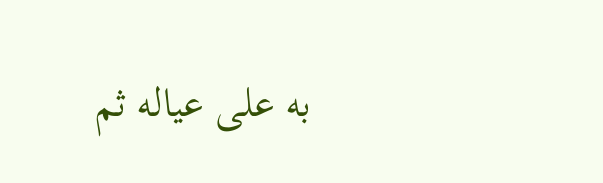به على عياله ثم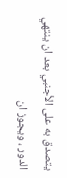يتصدق به على الأجنبي بعد ان ينتهي الدور ، ويجوز ان